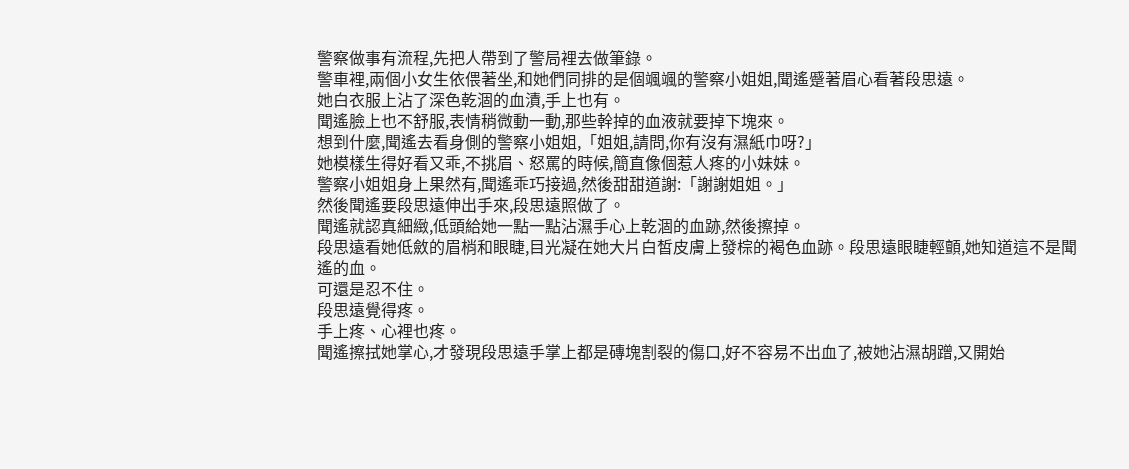警察做事有流程,先把人帶到了警局裡去做筆錄。
警車裡,兩個小女生依偎著坐,和她們同排的是個颯颯的警察小姐姐,聞遙蹙著眉心看著段思遠。
她白衣服上沾了深色乾涸的血漬,手上也有。
聞遙臉上也不舒服,表情稍微動一動,那些幹掉的血液就要掉下塊來。
想到什麼,聞遙去看身側的警察小姐姐,「姐姐,請問,你有沒有濕紙巾呀?」
她模樣生得好看又乖,不挑眉、怒罵的時候,簡直像個惹人疼的小妹妹。
警察小姐姐身上果然有,聞遙乖巧接過,然後甜甜道謝:「謝謝姐姐。」
然後聞遙要段思遠伸出手來,段思遠照做了。
聞遙就認真細緻,低頭給她一點一點沾濕手心上乾涸的血跡,然後擦掉。
段思遠看她低斂的眉梢和眼睫,目光凝在她大片白皙皮膚上發棕的褐色血跡。段思遠眼睫輕顫,她知道這不是聞遙的血。
可還是忍不住。
段思遠覺得疼。
手上疼、心裡也疼。
聞遙擦拭她掌心,才發現段思遠手掌上都是磚塊割裂的傷口,好不容易不出血了,被她沾濕胡蹭,又開始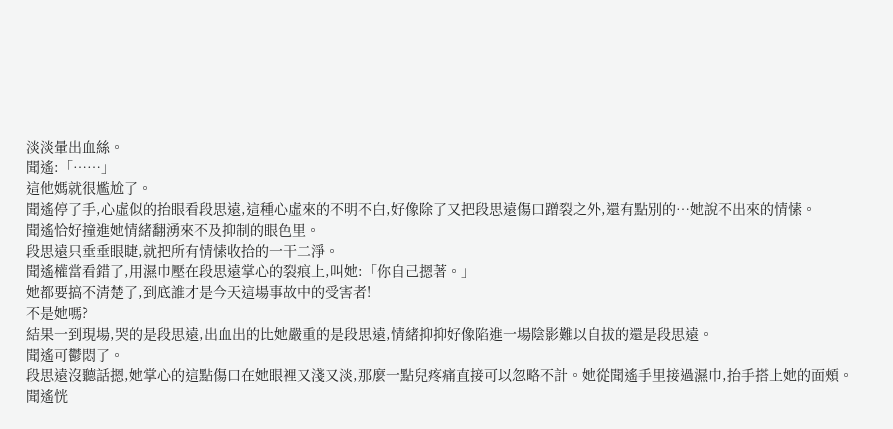淡淡暈出血絲。
聞遙:「……」
這他媽就很尷尬了。
聞遙停了手,心虛似的抬眼看段思遠,這種心虛來的不明不白,好像除了又把段思遠傷口蹭裂之外,還有點別的…她說不出來的情愫。
聞遙恰好撞進她情緒翻湧來不及抑制的眼色里。
段思遠只垂垂眼睫,就把所有情愫收拾的一干二淨。
聞遙權當看錯了,用濕巾壓在段思遠掌心的裂痕上,叫她:「你自己摁著。」
她都要搞不清楚了,到底誰才是今天這場事故中的受害者!
不是她嗎?
結果一到現場,哭的是段思遠,出血出的比她嚴重的是段思遠,情緒抑抑好像陷進一場陰影難以自拔的還是段思遠。
聞遙可鬱悶了。
段思遠沒聽話摁,她掌心的這點傷口在她眼裡又淺又淡,那麼一點兒疼痛直接可以忽略不計。她從聞遙手里接過濕巾,抬手搭上她的面頰。
聞遙恍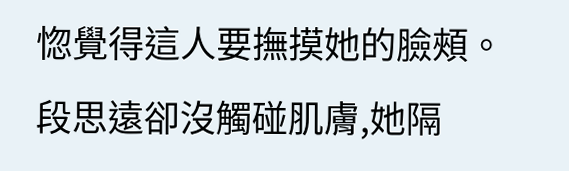惚覺得這人要撫摸她的臉頰。
段思遠卻沒觸碰肌膚,她隔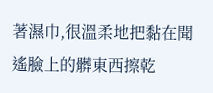著濕巾,很溫柔地把黏在聞遙臉上的髒東西擦乾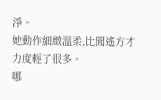淨。
她動作細緻溫柔,比聞遙方才力度輕了很多。
哪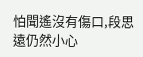怕聞遙沒有傷口,段思遠仍然小心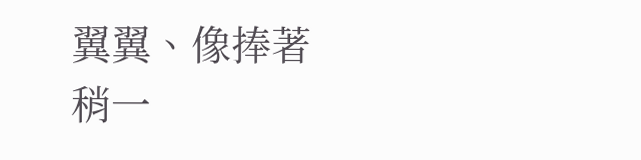翼翼、像捧著稍一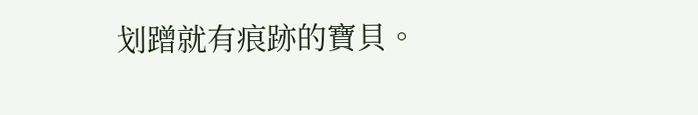划蹭就有痕跡的寶貝。